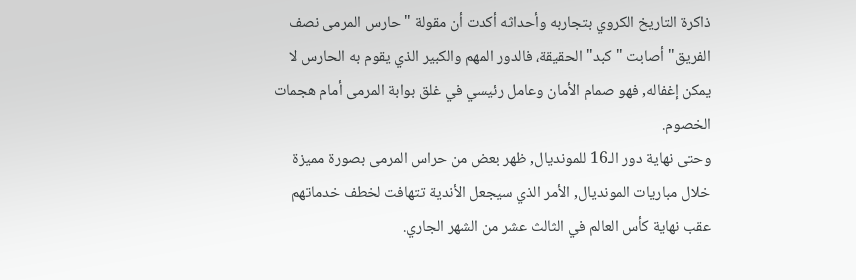ذاكرة التاريخ الكروي بتجاربه وأحداثه أكدت أن مقولة "حارس المرمى نصف الفريق" أصابت "كبد" الحقيقة، فالدور المهم والكبير الذي يقوم به الحارس لا يمكن إغفاله, فهو صمام الأمان وعامل رئيسي في غلق بوابة المرمى أمام هجمات الخصوم.
وحتى نهاية دور الـ16 للمونديال, ظهر بعض من حراس المرمى بصورة مميزة خلال مباريات المونديال, الأمر الذي سيجعل الأندية تتهافت لخطف خدماتهم عقب نهاية كأس العالم في الثالث عشر من الشهر الجاري.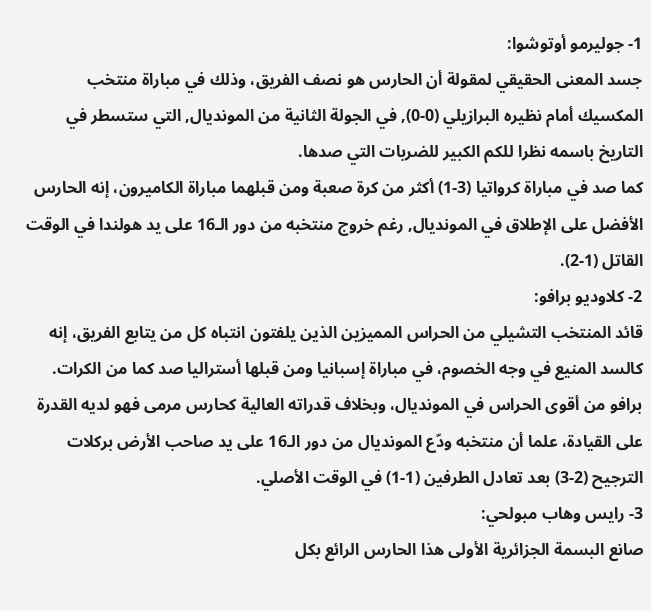1- جوليرمو أوتوشوا:
جسد المعنى الحقيقي لمقولة أن الحارس هو نصف الفريق، وذلك في مباراة منتخب المكسيك أمام نظيره البرازيلي (0-0), في الجولة الثانية من المونديال, التي ستسطر في التاريخ باسمه نظرا للكم الكبير للضربات التي صدها.
كما صد في مباراة كرواتيا (3-1) أكثر من كرة صعبة ومن قبلهما مباراة الكاميرون، إنه الحارس الأفضل على الإطلاق في المونديال, رغم خروج منتخبه من دور الـ16 على يد هولندا في الوقت القاتل (1-2).
2- كلاوديو برافو:
قائد المنتخب التشيلي من الحراس المميزين الذين يلفتون انتباه كل من يتابع الفريق، إنه كالسد المنيع في وجه الخصوم، في مباراة إسبانيا ومن قبلها أستراليا صد كما من الكرات.
برافو من أقوى الحراس في المونديال، وبخلاف قدراته العالية كحارس مرمى فهو لديه القدرة على القيادة، علما أن منتخبه ودّع المونديال من دور الـ16 على يد صاحب الأرض بركلات الترجيح (2-3) بعد تعادل الطرفين (1-1) في الوقت الأصلي.
3- رايس وهاب مبولحي:
صانع البسمة الجزائرية الأولى هذا الحارس الرائع بكل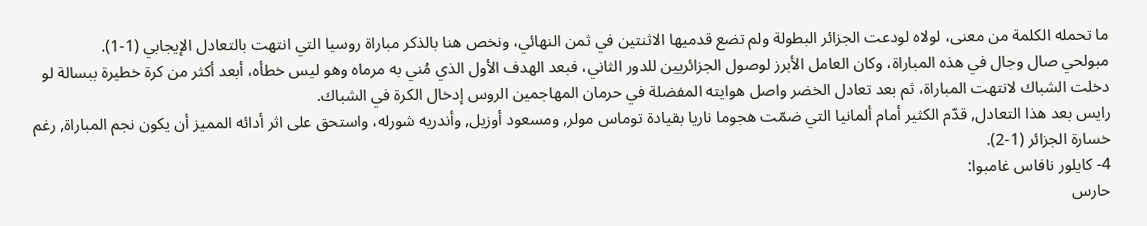ما تحمله الكلمة من معنى، لولاه لودعت الجزائر البطولة ولم تضع قدميها الاثنتين في ثمن النهائي، ونخص هنا بالذكر مباراة روسيا التي انتهت بالتعادل الإيجابي (1-1).
مبولحي صال وجال في هذه المباراة، وكان العامل الأبرز لوصول الجزائريين للدور الثاني، فبعد الهدف الأول الذي مُني به مرماه وهو ليس خطأه، أبعد أكثر من كرة خطيرة ببسالة لو دخلت الشباك لانتهت المباراة، ثم بعد تعادل الخضر واصل هوايته المفضلة في حرمان المهاجمين الروس إدخال الكرة في الشباك.
رايس بعد هذا التعادل, قدّم الكثير أمام ألمانيا التي ضمّت هجوما ناريا بقيادة توماس مولر, ومسعود أوزيل, وأندريه شورله، واستحق على اثر أدائه المميز أن يكون نجم المباراة, رغم خسارة الجزائر (1-2).
4- كايلور نافاس غامبوا:
حارس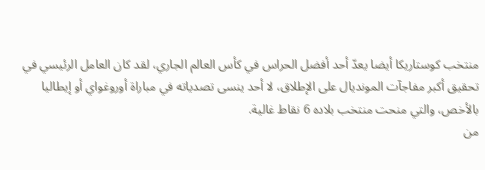منتخب كوستاريكا أيضا يعدّ أحد أفضل الحراس في كأس العالم الجاري، لقد كان العامل الرئيسي في تحقيق أكبر مفاجآت المونديال على الإطلاق، لا أحد ينسى تصدياته في مباراة أوروغواي أو إيطاليا بالأخص، والتي منحت منتخب بلاده 6 نقاط غالية.
من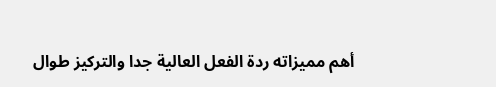أهم مميزاته ردة الفعل العالية جدا والتركيز طوال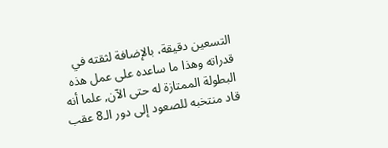التسعين دقيقة، بالإضافة لثقته في قدراته وهذا ما ساعده على عمل هذه البطولة الممتازة له حتى الآن, علما أنه قاد منتخبه للصعود إلى دور الـ8 عقب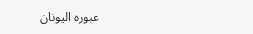عبوره اليونان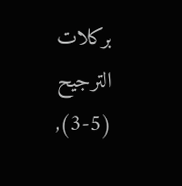بركلات الترجيح (5-3),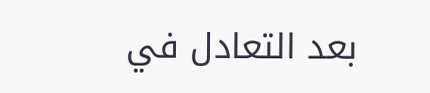بعد التعادل في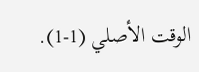الوقت الأصلي (1-1).